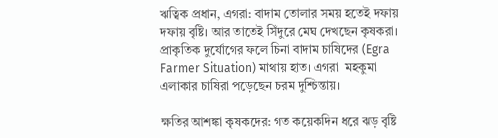ঋত্বিক প্রধান, এগরা: বাদাম তোলার সময় হতেই দফায় দফায় বৃষ্টি। আর তাতেই সিঁদুরে মেঘ দেখছেন কৃষকরা। প্রাকৃতিক দুর্যোগের ফলে চিনা বাদাম চাষিদের (Egra Farmer Situation) মাথায় হাত। এগরা  মহকুমা এলাকার চাষিরা পড়েছেন চরম দুশ্চিন্তায়।

ক্ষতির আশঙ্কা কৃষকদের: গত কয়েকদিন ধরে ঝড় বৃষ্টি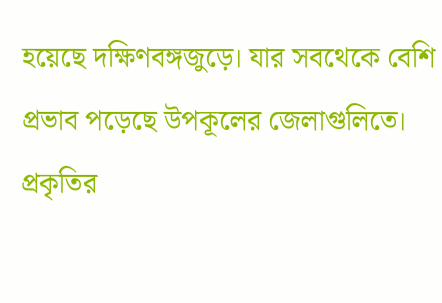হয়েছে দক্ষিণবঙ্গজুড়ে। যার সবথেকে বেশি প্রভাব পড়েছে উপকূলের জেলাগুলিতে। প্রকৃতির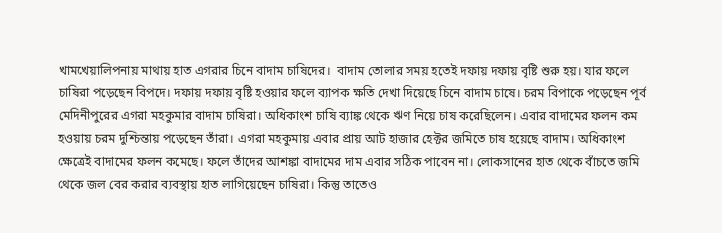খামখেয়ালিপনায় মাথায় হাত এগরার চিনে বাদাম চাষিদের।  বাদাম তোলার সময় হতেই দফায় দফায় বৃষ্টি শুরু হয়। যার ফলে চাষিরা পড়েছেন বিপদে। দফায় দফায় বৃষ্টি হওয়ার ফলে ব্যাপক ক্ষতি দেখা দিয়েছে চিনে বাদাম চাষে। চরম বিপাকে পড়েছেন পূর্ব মেদিনীপুরের এগরা মহকুমার বাদাম চাষিরা। অধিকাংশ চাষি ব্যাঙ্ক থেকে ঋণ নিয়ে চাষ করেছিলেন। এবার বাদামের ফলন কম হওয়ায় চরম দুশ্চিন্তায় পড়েছেন তাঁরা। এগরা মহকুমায় এবার প্রায় আট হাজার হেক্টর জমিতে চাষ হয়েছে বাদাম। অধিকাংশ ক্ষেত্রেই বাদামের ফলন কমেছে। ফলে তাঁদের আশঙ্কা বাদামের দাম এবার সঠিক পাবেন না। লোকসানের হাত থেকে বাঁচতে জমি থেকে জল বের করার ব্যবস্থায় হাত লাগিয়েছেন চাষিরা। কিন্তু তাতেও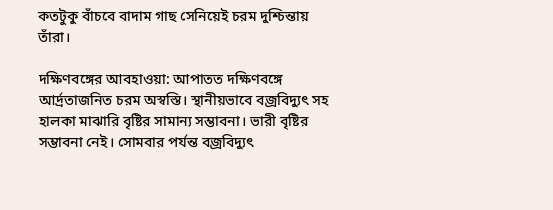কতটুকু বাঁচবে বাদাম গাছ সেনিয়েই চরম দুশ্চিন্তায় তাঁরা।

দক্ষিণবঙ্গের আবহাওয়া: আপাতত দক্ষিণবঙ্গে আর্দ্রতাজনিত চরম অস্বস্তি। স্থানীয়ভাবে বজ্রবিদ্যুৎ সহ হালকা মাঝারি বৃষ্টির সামান্য সম্ভাবনা। ভারী বৃষ্টির সম্ভাবনা নেই। সোমবার পর্যন্ত বজ্রবিদ্যুৎ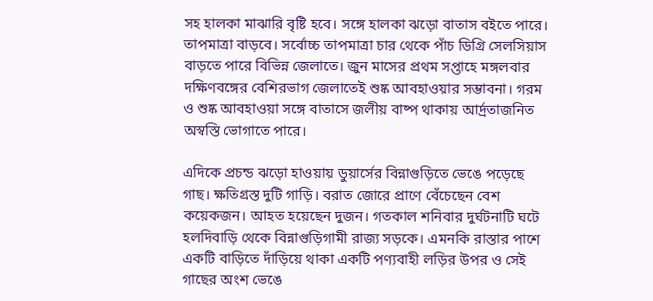সহ হালকা মাঝারি বৃষ্টি হবে। সঙ্গে হালকা ঝড়ো বাতাস বইতে পারে। তাপমাত্রা বাড়বে। সর্বোচ্চ তাপমাত্রা চার থেকে পাঁচ ডিগ্রি সেলসিয়াস বাড়তে পারে বিভিন্ন জেলাতে। জুন মাসের প্রথম সপ্তাহে মঙ্গলবার দক্ষিণবঙ্গের বেশিরভাগ জেলাতেই শুষ্ক আবহাওয়ার সম্ভাবনা। গরম ও শুষ্ক আবহাওয়া সঙ্গে বাতাসে জলীয় বাষ্প থাকায় আর্দ্রতাজনিত অস্বস্তি ভোগাতে পারে।

এদিকে প্রচন্ড ঝড়ো হাওয়ায় ডুয়ার্সের বিন্নাগুড়িতে ভেঙে পড়েছে গাছ। ক্ষতিগ্রস্ত দুটি গাড়ি। বরাত জোরে প্রাণে বেঁচেছেন বেশ কয়েকজন। আহত হয়েছেন দুজন। গতকাল শনিবার দুর্ঘটনাটি ঘটে হলদিবাড়ি থেকে বিন্নাগুড়িগামী রাজ্য সড়কে। এমনকি রাস্তার পাশে একটি বাড়িতে দাঁড়িয়ে থাকা একটি পণ্যবাহী লড়ির উপর ও সেই গাছের অংশ ভেঙে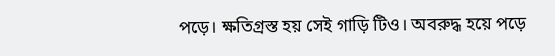পড়ে। ক্ষতিগ্রস্ত হয় সেই গাড়ি টিও। অবরুদ্ধ হয়ে পড়ে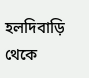হলদিবাড়ি থেকে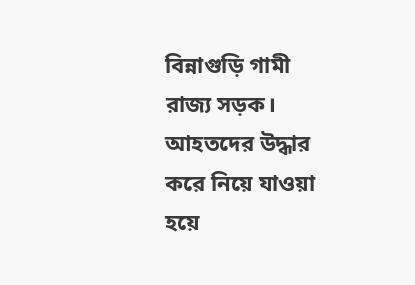বিন্নাগুড়ি গামী রাজ্য সড়ক। আহতদের উদ্ধার করে নিয়ে যাওয়া হয়ে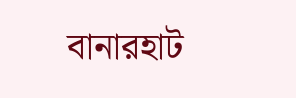বানারহাট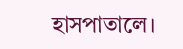হাসপাতালে।